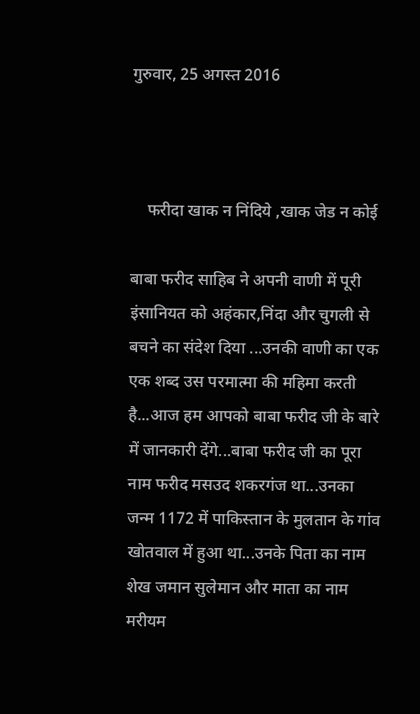गुरुवार, 25 अगस्त 2016



    फरीदा खाक न निंदिये ,खाक जेड न कोई

बाबा फरीद साहिब ने अपनी वाणी में पूरी इंसानियत को अहंकार,निंदा और चुगली से बचने का संदेश दिया ...उनकी वाणी का एक एक शब्द उस परमात्मा की महिमा करती है...आज हम आपको बाबा फरीद जी के बारे में जानकारी देंगे...बाबा फरीद जी का पूरा नाम फरीद मसउद शकरगंज था...उनका जन्म 1172 में पाकिस्तान के मुलतान के गांव खोतवाल में हुआ था...उनके पिता का नाम शेख जमान सुलेमान और माता का नाम मरीयम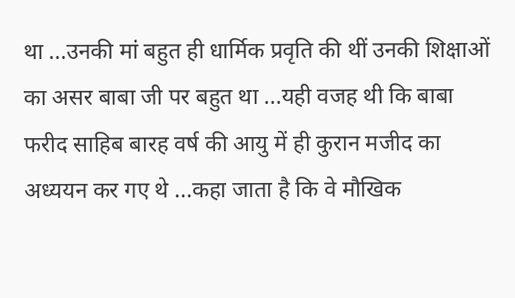था ...उनकी मां बहुत ही धार्मिक प्रवृति की थीं उनकी शिक्षाओं का असर बाबा जी पर बहुत था ...यही वजह थी कि बाबा फरीद साहिब बारह वर्ष की आयु में ही कुरान मजीद का अध्ययन कर गए थे ...कहा जाता है कि वे मौखिक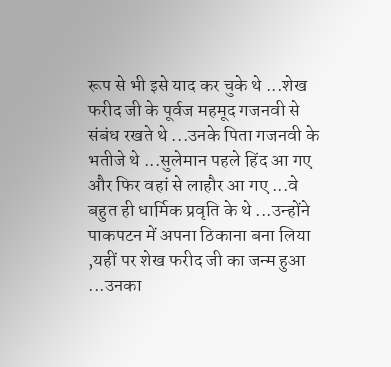रूप से भी इसे याद कर चुके थे ...शेख फरीद जी के पूर्वज महमूद गजनवी से संबंध रखते थे ...उनके पिता गजनवी के भतीजे थे ...सुलेमान पहले हिंद आ गए और फिर वहां से लाहौर आ गए ...वे बहुत ही धार्मिक प्रवृति के थे ...उन्होंने पाकपटन में अपना ठिकाना बना लिया ,यहीं पर शेख फरीद जी का जन्म हुआ ...उनका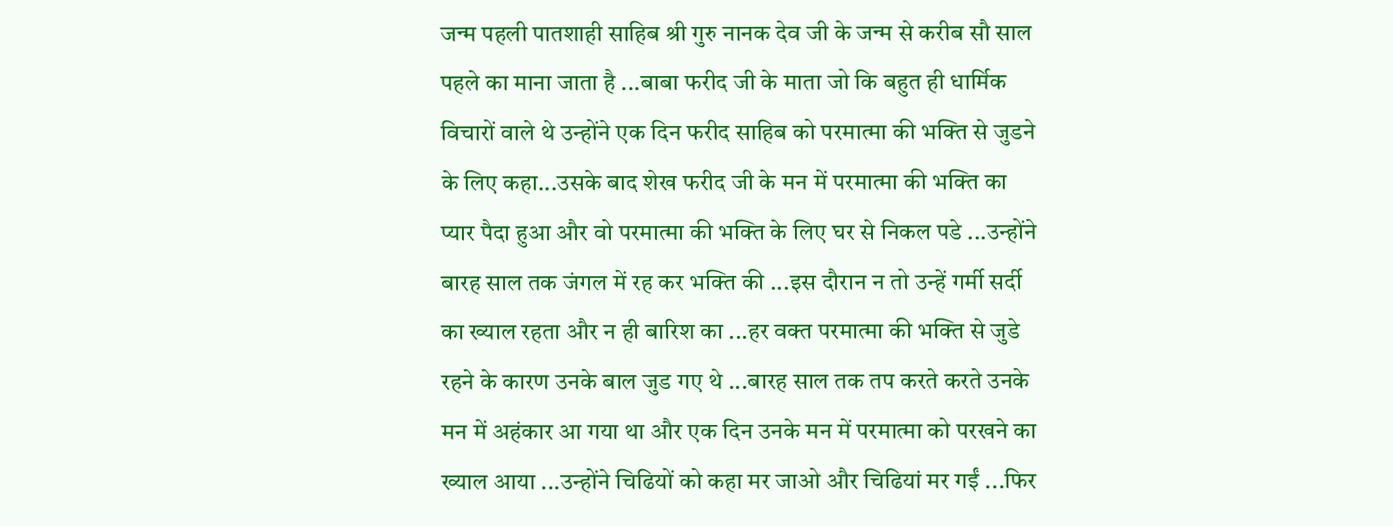जन्म पहली पातशाही साहिब श्री गुरु नानक देव जी के जन्म से करीब सौ साल पहले का माना जाता है ...बाबा फरीद जी के माता जो कि बहुत ही धार्मिक विचारों वाले थे उन्होंने एक दिन फरीद साहिब को परमात्मा की भक्ति से जुडने के लिए कहा...उसके बाद शेख फरीद जी के मन में परमात्मा की भक्ति का प्यार पैदा हुआ और वो परमात्मा की भक्ति के लिए घर से निकल पडे ...उन्होंने बारह साल तक जंगल में रह कर भक्ति की ...इस दौरान न तो उन्हें गर्मी सर्दी का ख्याल रहता और न ही बारिश का ...हर वक्त परमात्मा की भक्ति से जुडे रहने के कारण उनके बाल जुड गए थे ...बारह साल तक तप करते करते उनके मन में अहंकार आ गया था और एक दिन उनके मन में परमात्मा को परखने का ख्याल आया ...उन्होंने चिढियों को कहा मर जाओ और चिढियां मर गईं ...फिर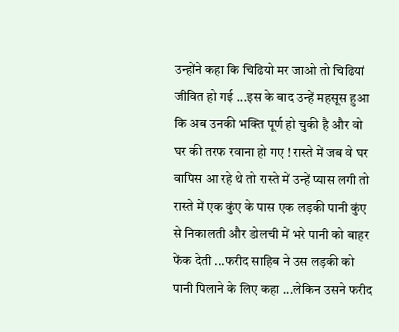उन्होंने कहा कि चिढियो मर जाओ तो चिढियां जीवित हो गई ...इस के बाद उन्हें महसूस हुआ कि अब उनकी भक्ति पूर्ण हो चुकी है और वो घर की तरफ रवाना हो गए ! रास्ते में जब वे घर वापिस आ रहे थे तो रास्ते में उन्हें प्यास लगी तो रास्ते में एक कुंए के पास एक लड़की पानी कुंए से निकालती और डोलची में भरे पानी को बाहर फेंक देती ...फरीद साहिब ने उस लड़की को पानी पिलाने के लिए कहा ...लेकिन उसने फरीद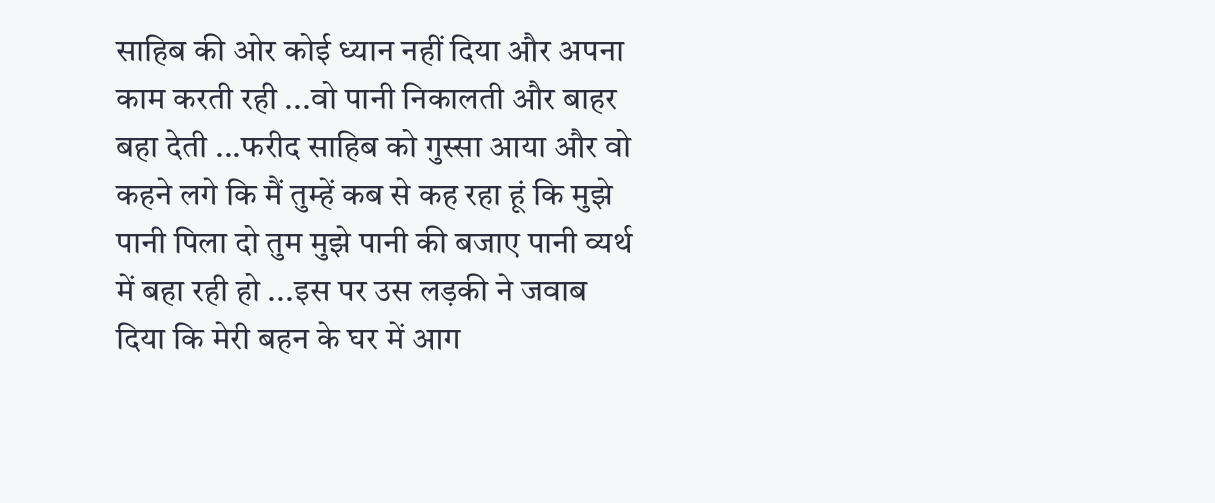साहिब की ओर कोई ध्यान नहीं दिया और अपना काम करती रही ...वो पानी निकालती और बाहर बहा देती ...फरीद साहिब को गुस्सा आया और वो कहने लगे कि मैं तुम्हें कब से कह रहा हूं कि मुझे पानी पिला दो तुम मुझे पानी की बजाए पानी व्यर्थ में बहा रही हो ...इस पर उस लड़की ने जवाब दिया कि मेरी बहन के घर में आग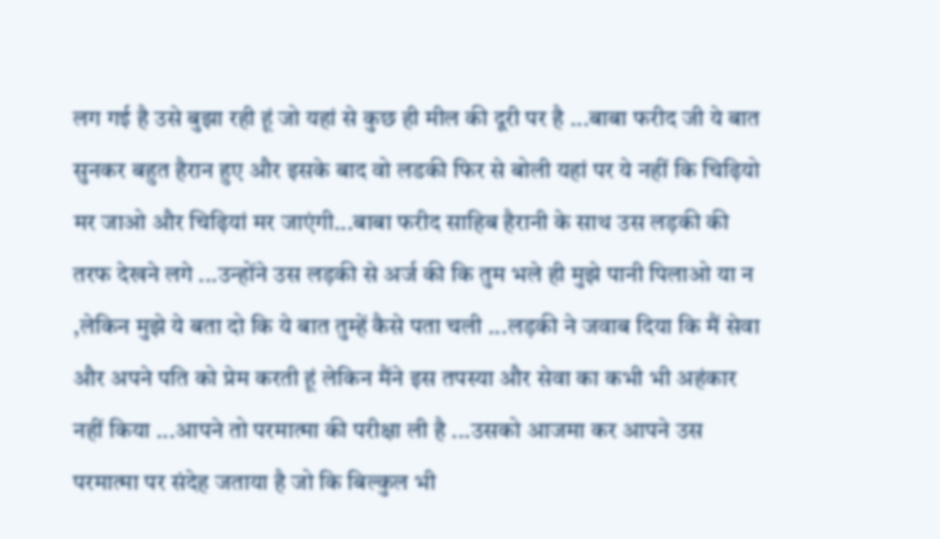लग गई है उसे बुझा रही हूं जो यहां से कुछ ही मील की दूरी पर है ...बाबा फरीद जी ये बात सुनकर बहुत हैरान हुए और इसके बाद वो लडकी फिर से बोली यहां पर ये नहीं कि चिढ़ियो मर जाओ और चिढ़ियां मर जाएंगी...बाबा फरीद साहिब हैरानी के साथ उस लड़की की तरफ देखने लगे ...उन्होंने उस लड़की से अर्ज की कि तुम भले ही मुझे पानी पिलाओ या न ,लेकिन मुझे ये बता दो कि ये बात तुम्हें कैसे पता चली ...लड़की ने जवाब दिया कि मैं सेवा और अपने पति को प्रेम करती हूं लेकिन मैंने इस तपस्या और सेवा का कभी भी अहंकार नहीं किया ...आपने तो परमात्मा की परीक्षा ली है ...उसको आजमा कर आपने उस परमात्मा पर संदेह जताया है जो कि बिल्कुल भी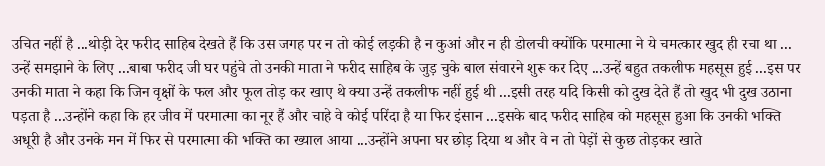उचित नहीं है ...थोड़ी देर फरीद साहिब देखते हैं कि उस जगह पर न तो कोई लड़की है न कुआं और न ही डोलची क्योंकि परमात्मा ने ये चमत्कार खुद ही रचा था ... उन्हें समझाने के लिए ...बाबा फरीद जी घर पहुंचे तो उनकी माता ने फरीद साहिब के जुड़ चुके बाल संवारने शुरू कर दिए ...उन्हें बहुत तकलीफ महसूस हुई ...इस पर उनकी माता ने कहा कि जिन वृक्षों के फल और फूल तोड़ कर खाए थे क्या उन्हें तकलीफ नहीं हुई थी ...इसी तरह यदि किसी को दुख देते हैं तो खुद भी दुख उठाना पड़ता है ...उन्होंने कहा कि हर जीव में परमात्मा का नूर हैं और चाहे वे कोई परिंदा है या फिर इंसान ...इसके बाद फरीद साहिब को महसूस हुआ कि उनकी भक्ति अधूरी है और उनके मन में फिर से परमात्मा की भक्ति का ख्याल आया ...उन्होंने अपना घर छोड़ दिया थ और वे न तो पेड़ों से कुछ तोड़कर खाते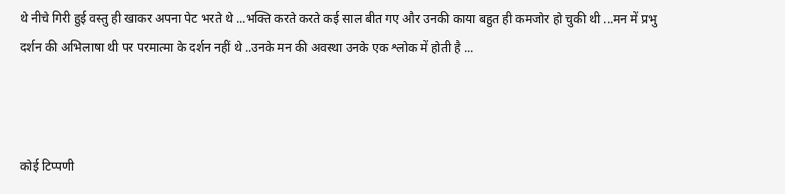थे नीचे गिरी हुई वस्तु ही खाकर अपना पेट भरते थे ...भक्ति करते करते कई साल बीत गए और उनकी काया बहुत ही कमजोर हो चुकी थी ...मन में प्रभु दर्शन की अभिलाषा थी पर परमात्मा के दर्शन नहीं थे ..उनके मन की अवस्था उनके एक श्लोक में होती है ...



कोई टिप्पणी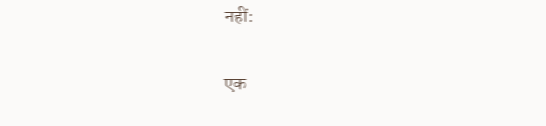नहीं:

एक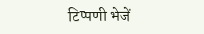टिप्पणी भेजें